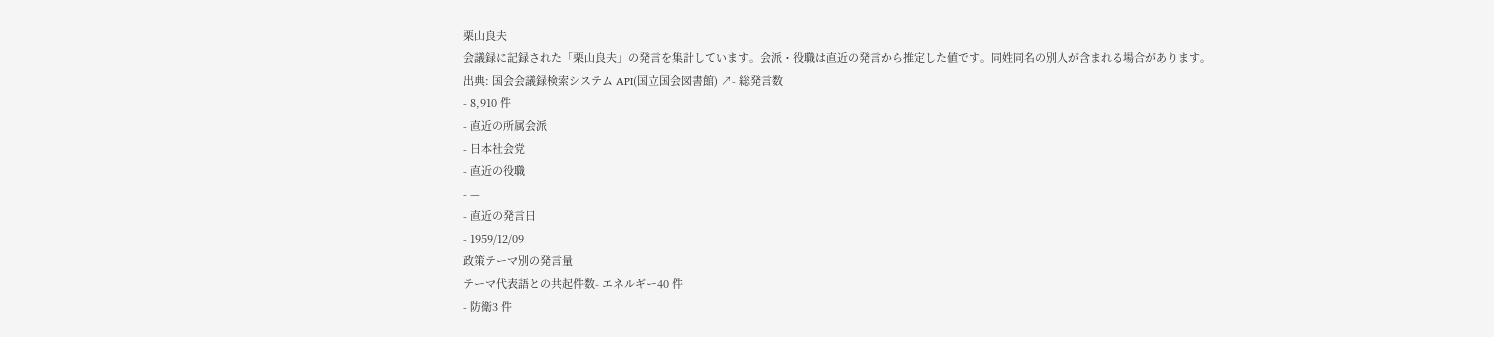栗山良夫
会議録に記録された「栗山良夫」の発言を集計しています。会派・役職は直近の発言から推定した値です。同姓同名の別人が含まれる場合があります。
出典: 国会会議録検索システム API(国立国会図書館) ↗- 総発言数
- 8,910 件
- 直近の所属会派
- 日本社会党
- 直近の役職
- —
- 直近の発言日
- 1959/12/09
政策テーマ別の発言量
テーマ代表語との共起件数- エネルギー40 件
- 防衛3 件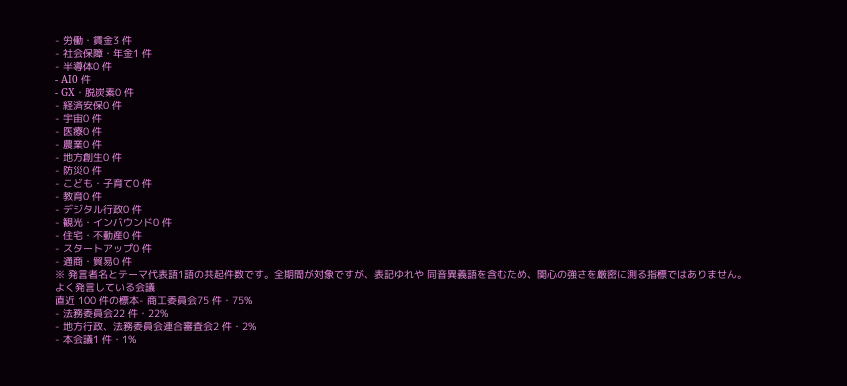- 労働・賃金3 件
- 社会保障・年金1 件
- 半導体0 件
- AI0 件
- GX・脱炭素0 件
- 経済安保0 件
- 宇宙0 件
- 医療0 件
- 農業0 件
- 地方創生0 件
- 防災0 件
- こども・子育て0 件
- 教育0 件
- デジタル行政0 件
- 観光・インバウンド0 件
- 住宅・不動産0 件
- スタートアップ0 件
- 通商・貿易0 件
※ 発言者名とテーマ代表語1語の共起件数です。全期間が対象ですが、表記ゆれや 同音異義語を含むため、関心の強さを厳密に測る指標ではありません。
よく発言している会議
直近 100 件の標本- 商工委員会75 件・75%
- 法務委員会22 件・22%
- 地方行政、法務委員会連合審査会2 件・2%
- 本会議1 件・1%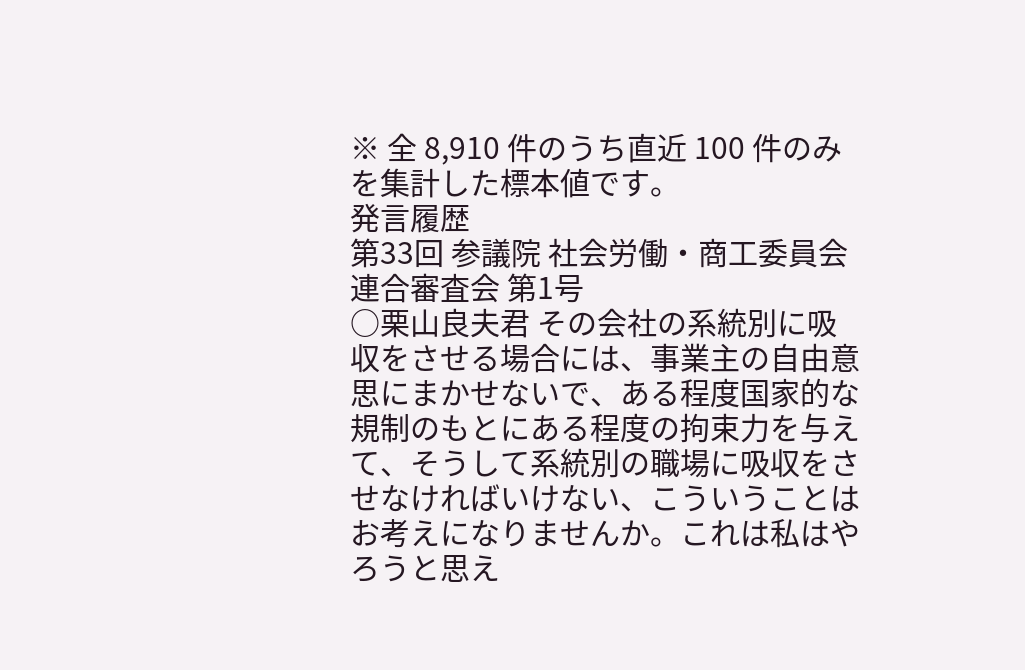※ 全 8,910 件のうち直近 100 件のみを集計した標本値です。
発言履歴
第33回 参議院 社会労働・商工委員会連合審査会 第1号
○栗山良夫君 その会社の系統別に吸収をさせる場合には、事業主の自由意思にまかせないで、ある程度国家的な規制のもとにある程度の拘束力を与えて、そうして系統別の職場に吸収をさせなければいけない、こういうことはお考えになりませんか。これは私はやろうと思え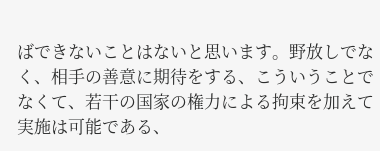ばできないことはないと思います。野放しでなく、相手の善意に期待をする、こういうことでなくて、若干の国家の権力による拘束を加えて実施は可能である、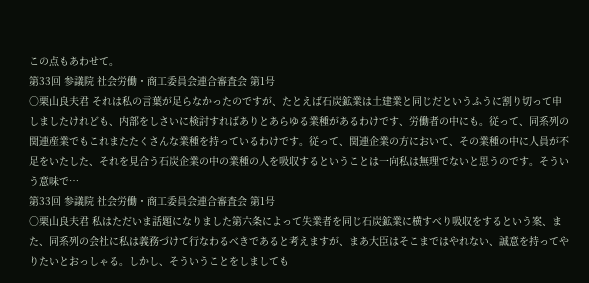この点もあわせて。
第33回 参議院 社会労働・商工委員会連合審査会 第1号
○栗山良夫君 それは私の言葉が足らなかったのですが、たとえば石炭鉱業は土建業と同じだというふうに割り切って申しましたけれども、内部をしさいに検討すればありとあらゆる業種があるわけです、労働者の中にも。従って、同系列の関連産業でもこれまたたくさんな業種を持っているわけです。従って、関連企業の方において、その業種の中に人員が不足をいたした、それを見合う石炭企業の中の業種の人を吸収するということは一向私は無理でないと思うのです。そういう意味で…
第33回 参議院 社会労働・商工委員会連合審査会 第1号
○栗山良夫君 私はただいま話題になりました第六条によって失業者を同じ石炭鉱業に横すべり吸収をするという案、また、同系列の会社に私は義務づけて行なわるべきであると考えますが、まあ大臣はそこまではやれない、誠意を持ってやりたいとおっしゃる。しかし、そういうことをしましても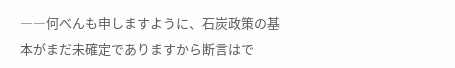――何べんも申しますように、石炭政策の基本がまだ未確定でありますから断言はで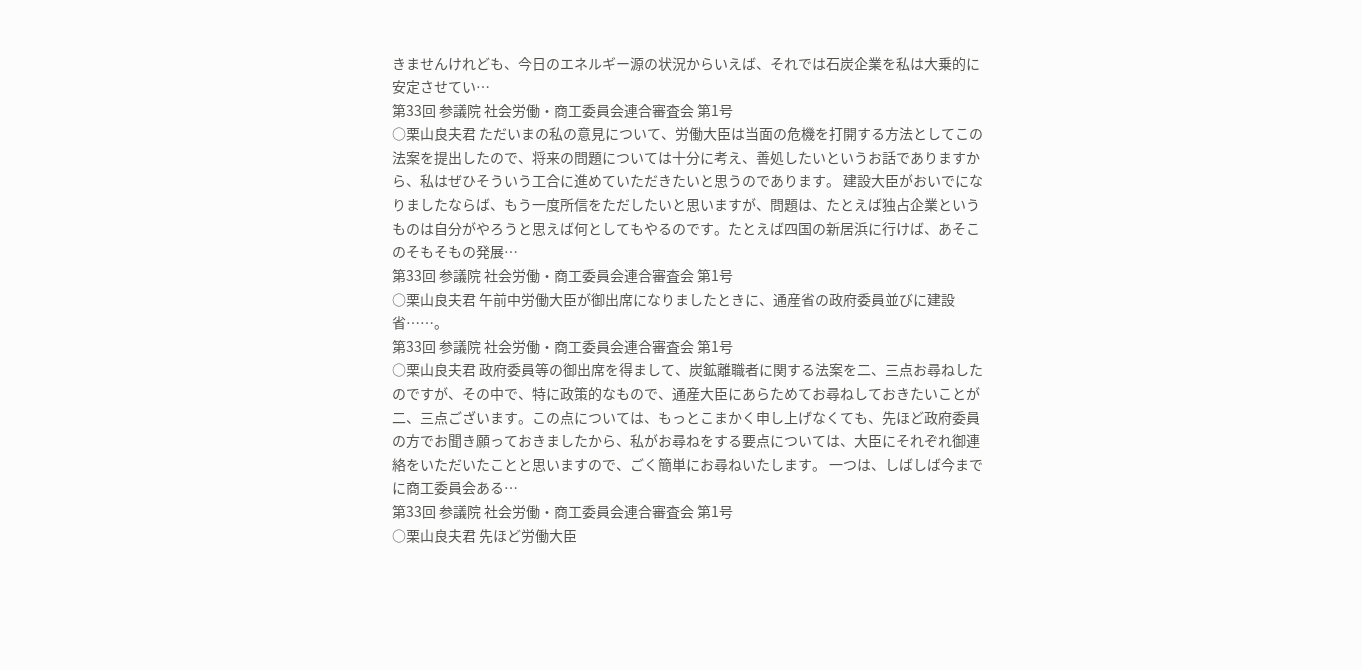きませんけれども、今日のエネルギー源の状況からいえば、それでは石炭企業を私は大乗的に安定させてい…
第33回 参議院 社会労働・商工委員会連合審査会 第1号
○栗山良夫君 ただいまの私の意見について、労働大臣は当面の危機を打開する方法としてこの法案を提出したので、将来の問題については十分に考え、善処したいというお話でありますから、私はぜひそういう工合に進めていただきたいと思うのであります。 建設大臣がおいでになりましたならば、もう一度所信をただしたいと思いますが、問題は、たとえば独占企業というものは自分がやろうと思えば何としてもやるのです。たとえば四国の新居浜に行けば、あそこのそもそもの発展…
第33回 参議院 社会労働・商工委員会連合審査会 第1号
○栗山良夫君 午前中労働大臣が御出席になりましたときに、通産省の政府委員並びに建設省……。
第33回 参議院 社会労働・商工委員会連合審査会 第1号
○栗山良夫君 政府委員等の御出席を得まして、炭鉱離職者に関する法案を二、三点お尋ねしたのですが、その中で、特に政策的なもので、通産大臣にあらためてお尋ねしておきたいことが二、三点ございます。この点については、もっとこまかく申し上げなくても、先ほど政府委員の方でお聞き願っておきましたから、私がお尋ねをする要点については、大臣にそれぞれ御連絡をいただいたことと思いますので、ごく簡単にお尋ねいたします。 一つは、しばしば今までに商工委員会ある…
第33回 参議院 社会労働・商工委員会連合審査会 第1号
○栗山良夫君 先ほど労働大臣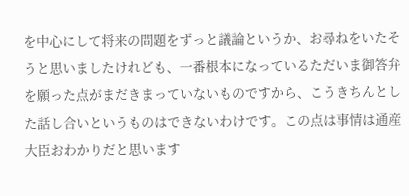を中心にして将来の問題をずっと議論というか、お尋ねをいたそうと思いましたけれども、一番根本になっているただいま御答弁を願った点がまだきまっていないものですから、こうきちんとした話し合いというものはできないわけです。この点は事情は通産大臣おわかりだと思います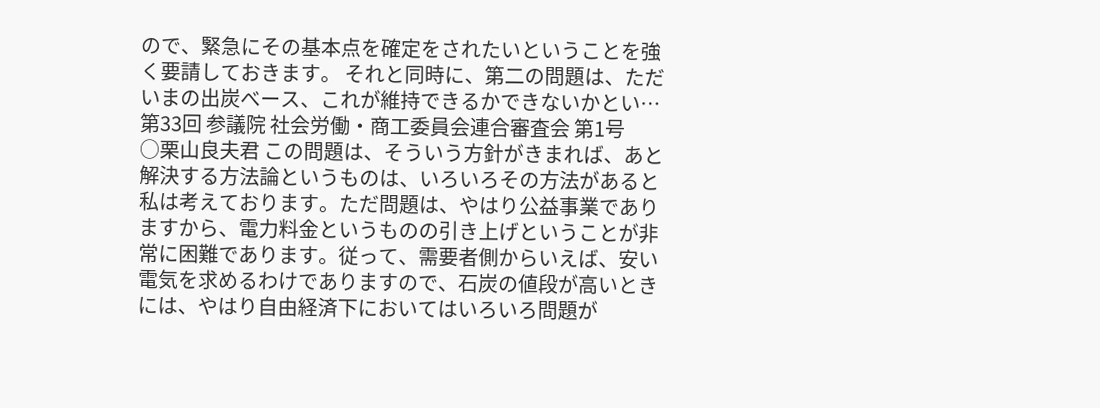ので、緊急にその基本点を確定をされたいということを強く要請しておきます。 それと同時に、第二の問題は、ただいまの出炭べース、これが維持できるかできないかとい…
第33回 参議院 社会労働・商工委員会連合審査会 第1号
○栗山良夫君 この問題は、そういう方針がきまれば、あと解決する方法論というものは、いろいろその方法があると私は考えております。ただ問題は、やはり公益事業でありますから、電力料金というものの引き上げということが非常に困難であります。従って、需要者側からいえば、安い電気を求めるわけでありますので、石炭の値段が高いときには、やはり自由経済下においてはいろいろ問題が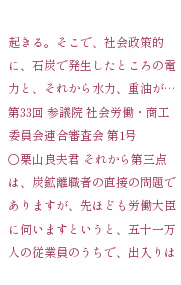起きる。そこで、社会政策的に、石炭で発生したところの電力と、それから水力、重油が…
第33回 参議院 社会労働・商工委員会連合審査会 第1号
○栗山良夫君 それから第三点は、炭鉱離職者の直接の問題でありますが、先ほども労働大臣に伺いますというと、五十一万人の従業員のうちで、出入りは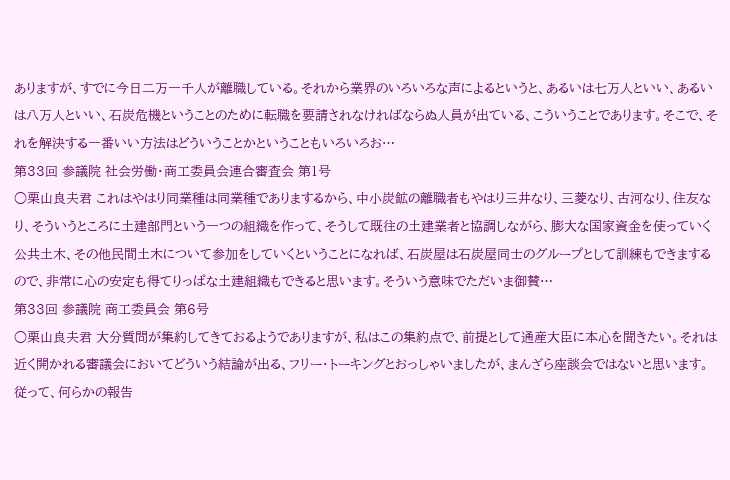ありますが、すでに今日二万一千人が離職している。それから業界のいろいろな声によるというと、あるいは七万人といい、あるいは八万人といい、石炭危機ということのために転職を要請されなければならぬ人員が出ている、こういうことであります。そこで、それを解決する一番いい方法はどういうことかということもいろいろお…
第33回 参議院 社会労働・商工委員会連合審査会 第1号
○栗山良夫君 これはやはり同業種は同業種でありまするから、中小炭鉱の離職者もやはり三井なり、三菱なり、古河なり、住友なり、そういうところに土建部門という一つの組織を作って、そうして既往の土建業者と協調しながら、膨大な国家資金を使っていく公共土木、その他民間土木について参加をしていくということになれば、石炭屋は石炭屋同士のグループとして訓練もできまするので、非常に心の安定も得てりっぱな土建組織もできると思います。そういう意味でただいま御賛…
第33回 参議院 商工委員会 第6号
○栗山良夫君 大分質問が集約してきておるようでありますが、私はこの集約点で、前提として通産大臣に本心を聞きたい。それは近く開かれる審議会においてどういう結論が出る、フリー・トーキングとおっしゃいましたが、まんざら座談会ではないと思います。従って、何らかの報告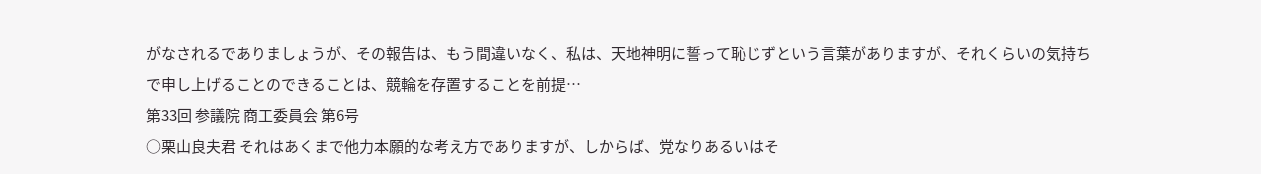がなされるでありましょうが、その報告は、もう間違いなく、私は、天地神明に誓って恥じずという言葉がありますが、それくらいの気持ちで申し上げることのできることは、競輪を存置することを前提…
第33回 参議院 商工委員会 第6号
○栗山良夫君 それはあくまで他力本願的な考え方でありますが、しからば、党なりあるいはそ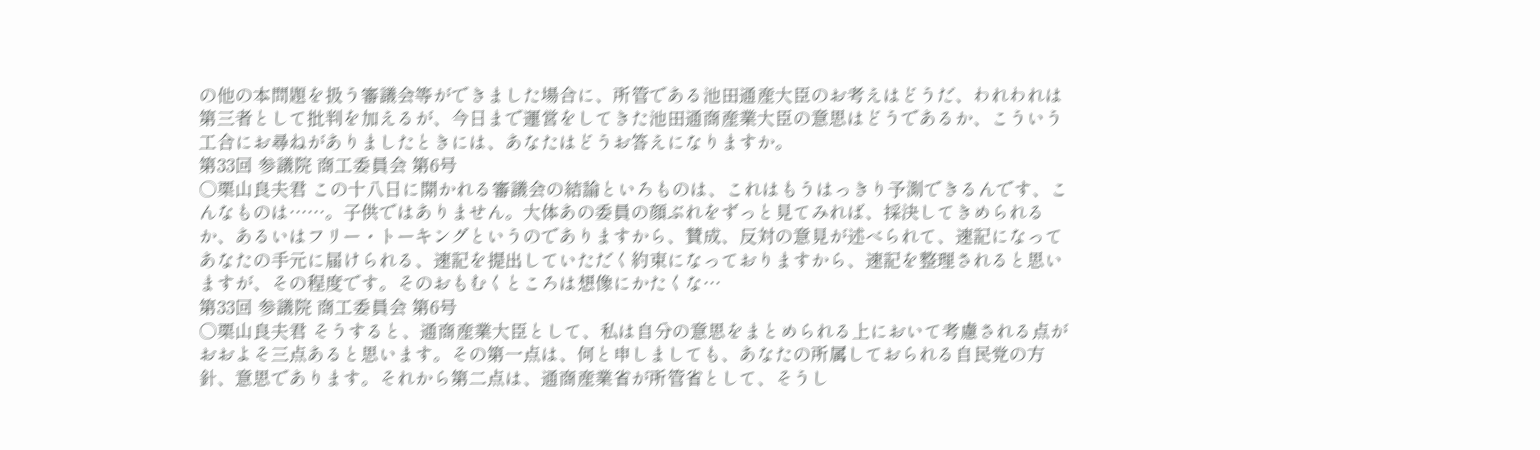の他の本問題を扱う審議会等ができました場合に、所管である池田通産大臣のお考えはどうだ、われわれは第三者として批判を加えるが、今日まで運営をしてきた池田通商産業大臣の意思はどうであるか、こういう工合にお尋ねがありましたときには、あなたはどうお答えになりますか。
第33回 参議院 商工委員会 第6号
○栗山良夫君 この十八日に開かれる審議会の結論といろものは、これはもうはっきり予測できるんです、こんなものは……。子供ではありません。大体あの委員の顔ぶれをずっと見てみれば、採決してきめられるか、あるいはフリー・トーキングというのでありますから、賛成、反対の意見が述べられて、速記になってあなたの手元に届けられる、速記を提出していただく約束になっておりますから、速記を整理されると思いますが、その程度です。そのおもむくところは想像にかたくな…
第33回 参議院 商工委員会 第6号
○栗山良夫君 そうすると、通商産業大臣として、私は自分の意思をまとめられる上において考慮される点がおおよそ三点あると思います。その第一点は、何と申しましても、あなたの所属しておられる自民党の方針、意思であります。それから第二点は、通商産業省が所管省として、そうし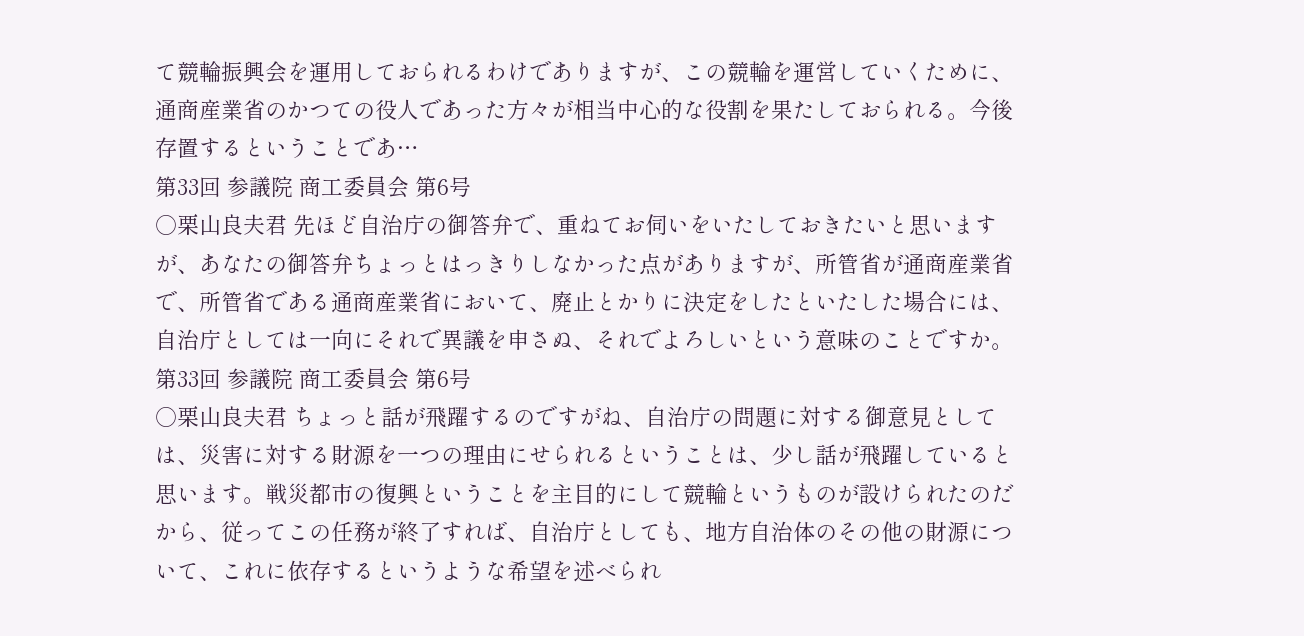て競輪振興会を運用しておられるわけでありますが、この競輪を運営していくために、通商産業省のかつての役人であった方々が相当中心的な役割を果たしておられる。今後存置するということであ…
第33回 参議院 商工委員会 第6号
○栗山良夫君 先ほど自治庁の御答弁で、重ねてお伺いをいたしておきたいと思いますが、あなたの御答弁ちょっとはっきりしなかった点がありますが、所管省が通商産業省で、所管省である通商産業省において、廃止とかりに決定をしたといたした場合には、自治庁としては一向にそれで異議を申さぬ、それでよろしいという意味のことですか。
第33回 参議院 商工委員会 第6号
○栗山良夫君 ちょっと話が飛躍するのですがね、自治庁の問題に対する御意見としては、災害に対する財源を一つの理由にせられるということは、少し話が飛躍していると思います。戦災都市の復興ということを主目的にして競輪というものが設けられたのだから、従ってこの任務が終了すれば、自治庁としても、地方自治体のその他の財源について、これに依存するというような希望を述べられ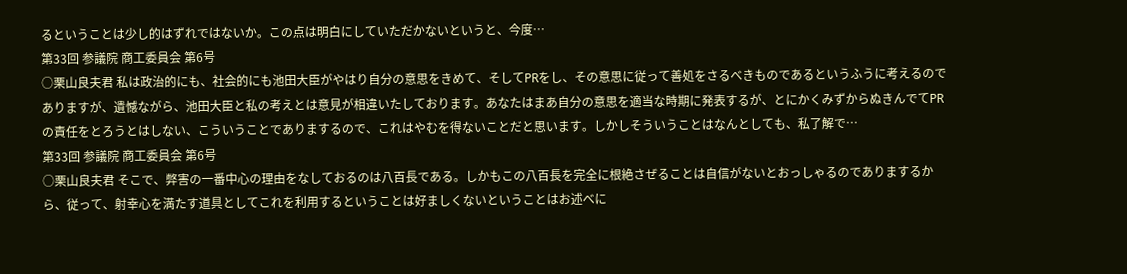るということは少し的はずれではないか。この点は明白にしていただかないというと、今度…
第33回 参議院 商工委員会 第6号
○栗山良夫君 私は政治的にも、社会的にも池田大臣がやはり自分の意思をきめて、そしてPRをし、その意思に従って善処をさるべきものであるというふうに考えるのでありますが、遺憾ながら、池田大臣と私の考えとは意見が相違いたしております。あなたはまあ自分の意思を適当な時期に発表するが、とにかくみずからぬきんでてPRの責任をとろうとはしない、こういうことでありまするので、これはやむを得ないことだと思います。しかしそういうことはなんとしても、私了解で…
第33回 参議院 商工委員会 第6号
○栗山良夫君 そこで、弊害の一番中心の理由をなしておるのは八百長である。しかもこの八百長を完全に根絶さぜることは自信がないとおっしゃるのでありまするから、従って、射幸心を満たす道具としてこれを利用するということは好ましくないということはお述べに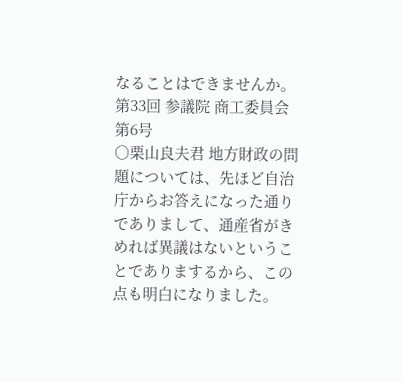なることはできませんか。
第33回 参議院 商工委員会 第6号
○栗山良夫君 地方財政の問題については、先ほど自治庁からお答えになった通りでありまして、通産省がきめれば異議はないということでありまするから、この点も明白になりました。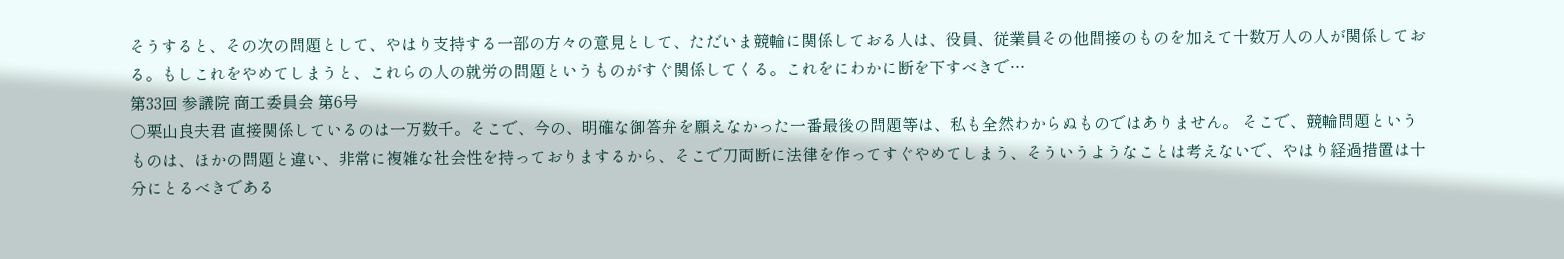そうすると、その次の問題として、やはり支持する一部の方々の意見として、ただいま競輪に関係しておる人は、役員、従業員その他間接のものを加えて十数万人の人が関係しておる。もしこれをやめてしまうと、これらの人の就労の問題というものがすぐ関係してくる。これをにわかに断を下すべきで…
第33回 参議院 商工委員会 第6号
○栗山良夫君 直接関係しているのは一万数千。そこで、今の、明確な御答弁を願えなかった一番最後の問題等は、私も全然わからぬものではありません。 そこで、競輪問題というものは、ほかの問題と違い、非常に複雑な社会性を持っておりまするから、そこで刀両断に法律を作ってすぐやめてしまう、そういうようなことは考えないで、やはり経過措置は十分にとるべきである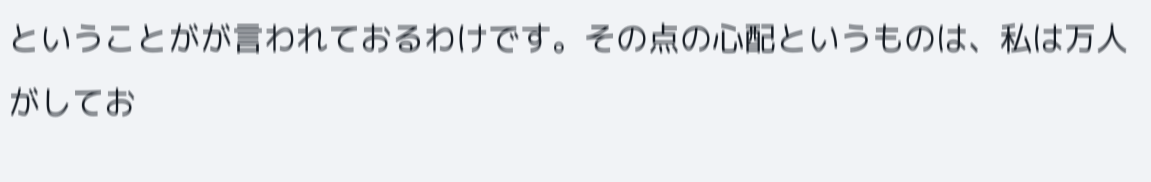ということがが言われておるわけです。その点の心配というものは、私は万人がしてお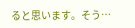ると思います。そう…